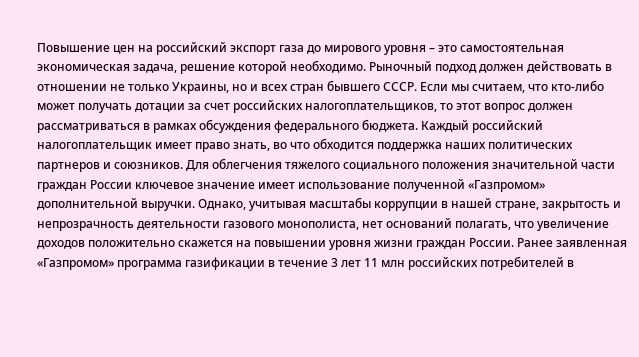Повышение цен на российский экспорт газа до мирового уровня – это самостоятельная экономическая задача, решение которой необходимо. Рыночный подход должен действовать в отношении не только Украины, но и всех стран бывшего СССР. Если мы считаем, что кто-либо может получать дотации за счет российских налогоплательщиков, то этот вопрос должен рассматриваться в рамках обсуждения федерального бюджета. Каждый российский налогоплательщик имеет право знать, во что обходится поддержка наших политических партнеров и союзников. Для облегчения тяжелого социального положения значительной части граждан России ключевое значение имеет использование полученной «Газпромом» дополнительной выручки. Однако, учитывая масштабы коррупции в нашей стране, закрытость и непрозрачность деятельности газового монополиста, нет оснований полагать, что увеличение доходов положительно скажется на повышении уровня жизни граждан России. Ранее заявленная «Газпромом» программа газификации в течение 3 лет 11 млн российских потребителей в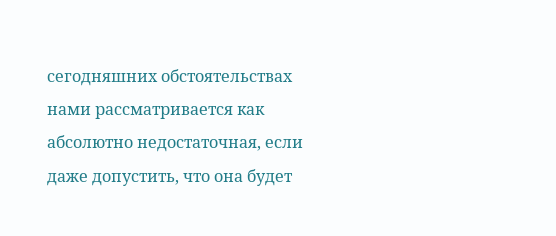сегодняшних обстоятельствах нами рассматривается как абсолютно недостаточная, если даже допустить, что она будет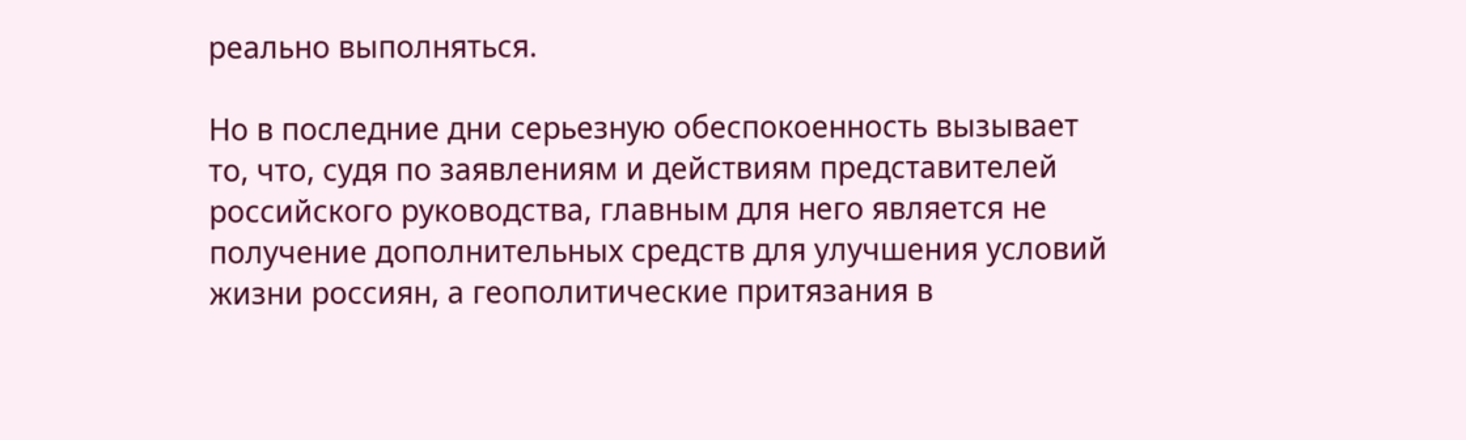реально выполняться.

Но в последние дни серьезную обеспокоенность вызывает то, что, судя по заявлениям и действиям представителей российского руководства, главным для него является не получение дополнительных средств для улучшения условий жизни россиян, а геополитические притязания в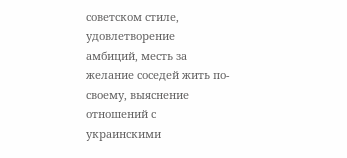советском стиле, удовлетворение амбиций, месть за желание соседей жить по-своему, выяснение отношений с украинскими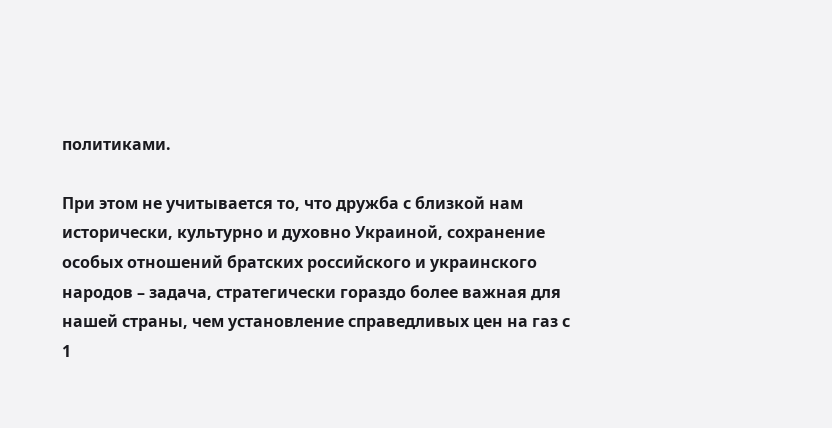политиками.

При этом не учитывается то, что дружба с близкой нам исторически, культурно и духовно Украиной, сохранение особых отношений братских российского и украинского народов – задача, стратегически гораздо более важная для нашей страны, чем установление справедливых цен на газ с 1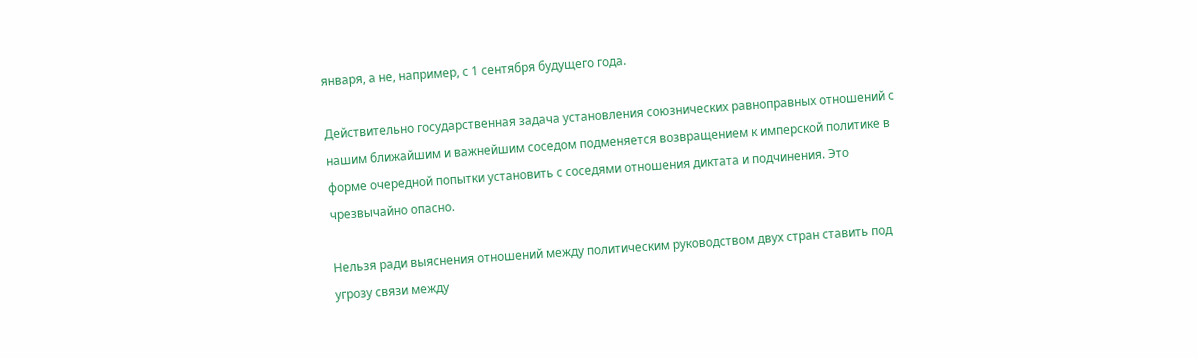января, а не, например, с 1 сентября будущего года.

Действительно государственная задача установления союзнических равноправных отношений с нашим ближайшим и важнейшим соседом подменяется возвращением к имперской политике в форме очередной попытки установить с соседями отношения диктата и подчинения. Это чрезвычайно опасно.

Нельзя ради выяснения отношений между политическим руководством двух стран ставить под угрозу связи между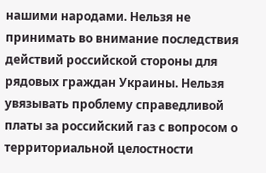нашими народами. Нельзя не принимать во внимание последствия действий российской стороны для рядовых граждан Украины. Нельзя увязывать проблему справедливой платы за российский газ с вопросом о территориальной целостности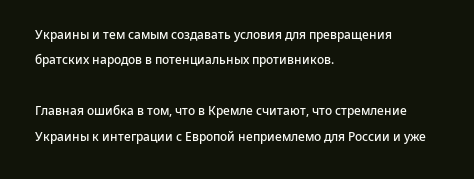Украины и тем самым создавать условия для превращения братских народов в потенциальных противников.

Главная ошибка в том, что в Кремле считают, что стремление Украины к интеграции с Европой неприемлемо для России и уже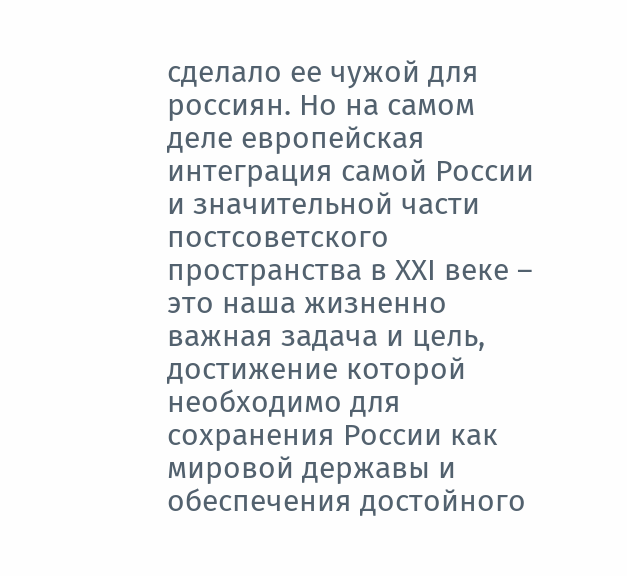сделало ее чужой для россиян. Но на самом деле европейская интеграция самой России и значительной части постсоветского пространства в ХХI веке – это наша жизненно важная задача и цель, достижение которой необходимо для сохранения России как мировой державы и обеспечения достойного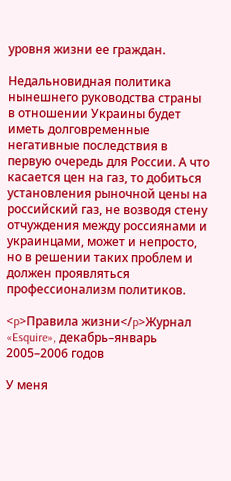уровня жизни ее граждан.

Недальновидная политика нынешнего руководства страны в отношении Украины будет иметь долговременные негативные последствия в первую очередь для России. А что касается цен на газ, то добиться установления рыночной цены на российский газ, не возводя стену отчуждения между россиянами и украинцами, может и непросто, но в решении таких проблем и должен проявляться профессионализм политиков.

<p>Правила жизни</p>Журнал «Esquire», декабрь–январь 2005–2006 годов

У меня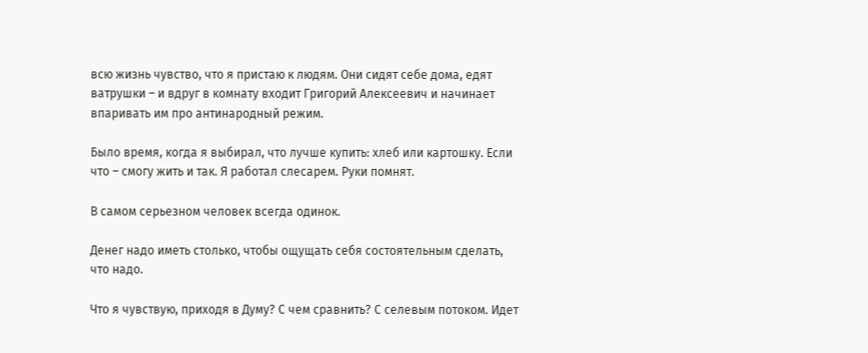всю жизнь чувство, что я пристаю к людям. Они сидят себе дома, едят ватрушки – и вдруг в комнату входит Григорий Алексеевич и начинает впаривать им про антинародный режим.

Было время, когда я выбирал, что лучше купить: хлеб или картошку. Если что – смогу жить и так. Я работал слесарем. Руки помнят.

В самом серьезном человек всегда одинок.

Денег надо иметь столько, чтобы ощущать себя состоятельным сделать, что надо.

Что я чувствую, приходя в Думу? С чем сравнить? С селевым потоком. Идет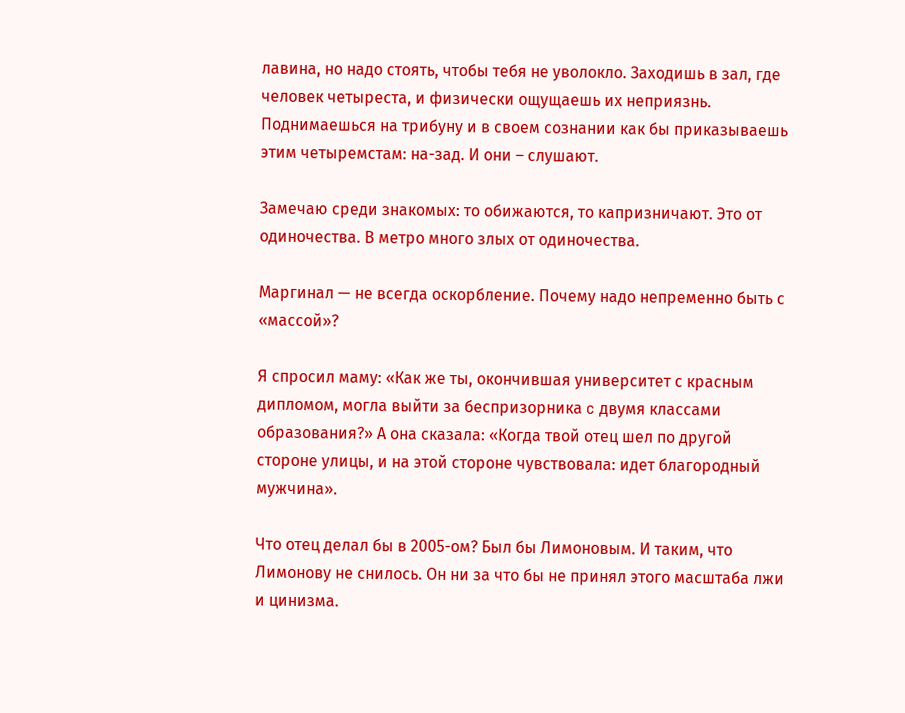лавина, но надо стоять, чтобы тебя не уволокло. Заходишь в зал, где человек четыреста, и физически ощущаешь их неприязнь. Поднимаешься на трибуну и в своем сознании как бы приказываешь этим четыремстам: на-зад. И они – слушают.

Замечаю среди знакомых: то обижаются, то капризничают. Это от одиночества. В метро много злых от одиночества.

Маргинал — не всегда оскорбление. Почему надо непременно быть с «массой»?

Я спросил маму: «Как же ты, окончившая университет с красным дипломом, могла выйти за беспризорника c двумя классами образования?» А она сказала: «Когда твой отец шел по другой стороне улицы, и на этой стороне чувствовала: идет благородный мужчина».

Что отец делал бы в 2005-ом? Был бы Лимоновым. И таким, что Лимонову не снилось. Он ни за что бы не принял этого масштаба лжи и цинизма.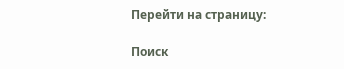Перейти на страницу:

Поиск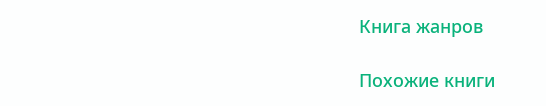Книга жанров

Похожие книги